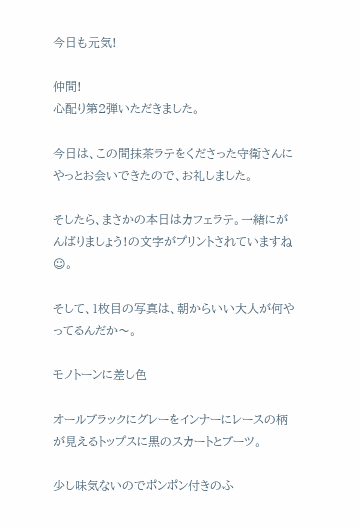今日も元気!

仲間!
心配り第2弾いただきました。

今日は、この間抹茶ラテをくださった守衛さんにやっとお会いできたので、お礼しました。

そしたら、まさかの本日はカフェラテ。一緒にがんばりましょう!の文字がプリントされていますね☺。

そして、1枚目の写真は、朝からいい大人が何やってるんだか〜。

モノトーンに差し色

オールブラックにグレーをインナーにレースの柄が見えるトップスに黒のスカートとブーツ。

少し味気ないのでポンポン付きのふ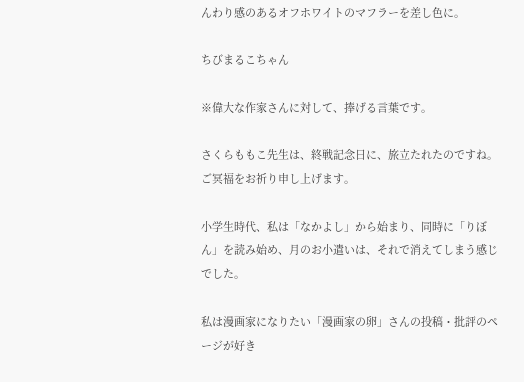んわり感のあるオフホワイトのマフラーを差し色に。

ちびまるこちゃん

※偉大な作家さんに対して、捧げる言葉です。

さくらももこ先生は、終戦記念日に、旅立たれたのですね。
ご冥福をお祈り申し上げます。

小学生時代、私は「なかよし」から始まり、同時に「りぼん」を読み始め、月のお小遣いは、それで消えてしまう感じでした。

私は漫画家になりたい「漫画家の卵」さんの投稿・批評のページが好き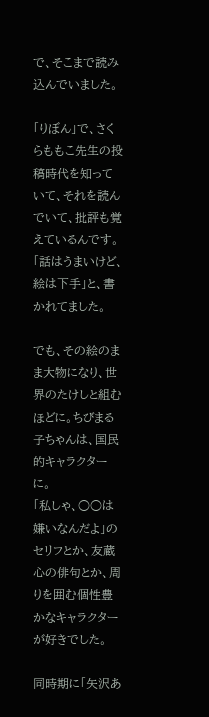で、そこまで読み込んでいました。

「りぼん」で、さくらももこ先生の投稿時代を知っていて、それを読んでいて、批評も覚えているんです。
「話はうまいけど、絵は下手」と、書かれてました。

でも、その絵のまま大物になり、世界のたけしと組むほどに。ちびまる子ちゃんは、国民的キャラクターに。
「私しゃ、○○は嫌いなんだよ」のセリフとか、友蔵心の俳句とか、周りを囲む個性豊かなキャラクターが好きでした。

同時期に「矢沢あ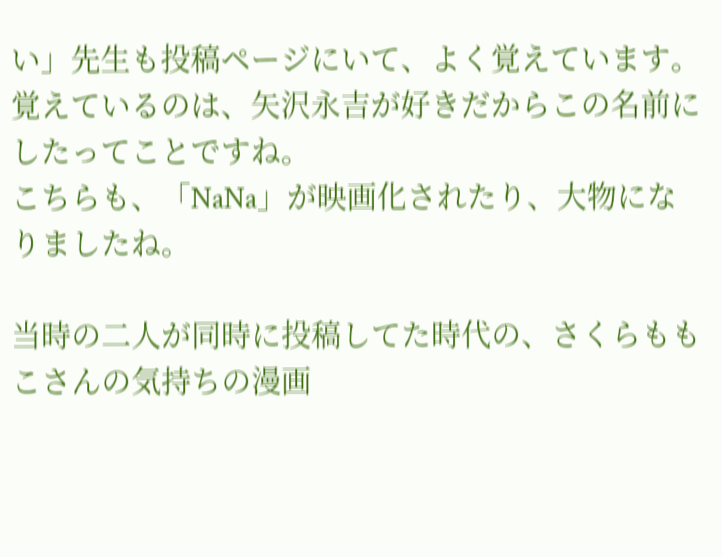い」先生も投稿ページにいて、よく覚えています。
覚えているのは、矢沢永吉が好きだからこの名前にしたってことですね。
こちらも、「NaNa」が映画化されたり、大物になりましたね。

当時の二人が同時に投稿してた時代の、さくらももこさんの気持ちの漫画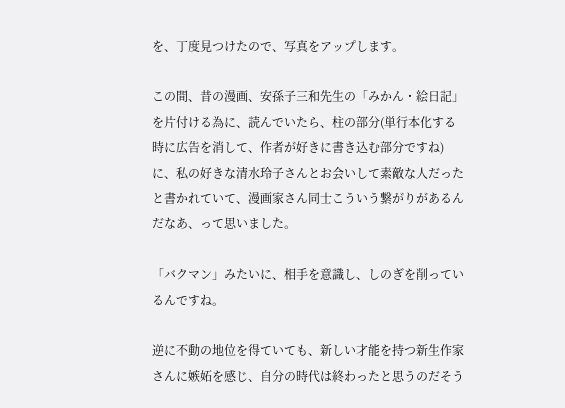を、丁度見つけたので、写真をアップします。

この間、昔の漫画、安孫子三和先生の「みかん・絵日記」を片付ける為に、読んでいたら、柱の部分(単行本化する時に広告を消して、作者が好きに書き込む部分ですね)に、私の好きな清水玲子さんとお会いして素敵な人だったと書かれていて、漫画家さん同士こういう繋がりがあるんだなあ、って思いました。

「バクマン」みたいに、相手を意識し、しのぎを削っているんですね。

逆に不動の地位を得ていても、新しい才能を持つ新生作家さんに嫉妬を感じ、自分の時代は終わったと思うのだそう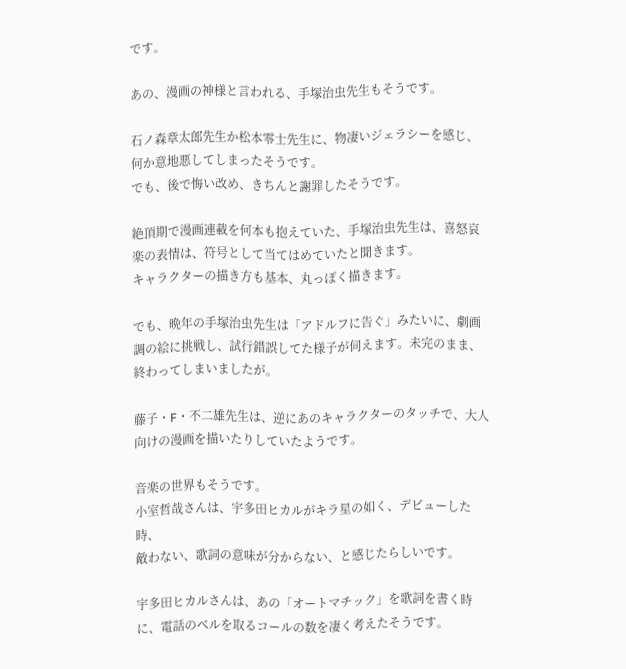です。

あの、漫画の神様と言われる、手塚治虫先生もそうです。

石ノ森章太郎先生か松本零士先生に、物凄いジェラシーを感じ、何か意地悪してしまったそうです。
でも、後で悔い改め、きちんと謝罪したそうです。

絶頂期で漫画連載を何本も抱えていた、手塚治虫先生は、喜怒哀楽の表情は、符号として当てはめていたと聞きます。
キャラクターの描き方も基本、丸っぽく描きます。

でも、晩年の手塚治虫先生は「アドルフに告ぐ」みたいに、劇画調の絵に挑戦し、試行錯誤してた様子が伺えます。未完のまま、終わってしまいましたが。

藤子・F・不二雄先生は、逆にあのキャラクターのタッチで、大人向けの漫画を描いたりしていたようです。

音楽の世界もそうです。
小室哲哉さんは、宇多田ヒカルがキラ星の如く、デビューした時、
敵わない、歌詞の意味が分からない、と感じたらしいです。

宇多田ヒカルさんは、あの「オートマチック」を歌詞を書く時に、電話のベルを取るコールの数を凄く考えたそうです。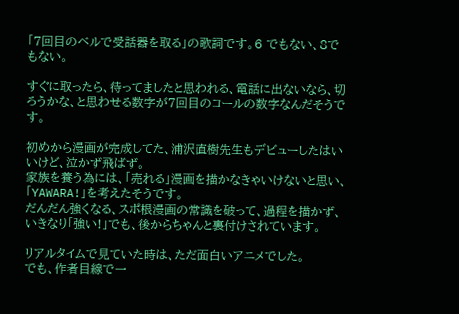「7回目のベルで受話器を取る」の歌詞です。6 でもない、8でもない。

すぐに取ったら、待ってましたと思われる、電話に出ないなら、切ろうかな、と思わせる数字が7回目のコールの数字なんだそうです。

初めから漫画が完成してた、浦沢直樹先生もデビューしたはいいけど、泣かず飛ばず。
家族を養う為には、「売れる」漫画を描かなきゃいけないと思い、「YAWARA!」を考えたそうです。
だんだん強くなる、スポ根漫画の常識を破って、過程を描かず、いきなり「強い!」でも、後からちゃんと裏付けされています。

リアルタイムで見ていた時は、ただ面白いアニメでした。
でも、作者目線で一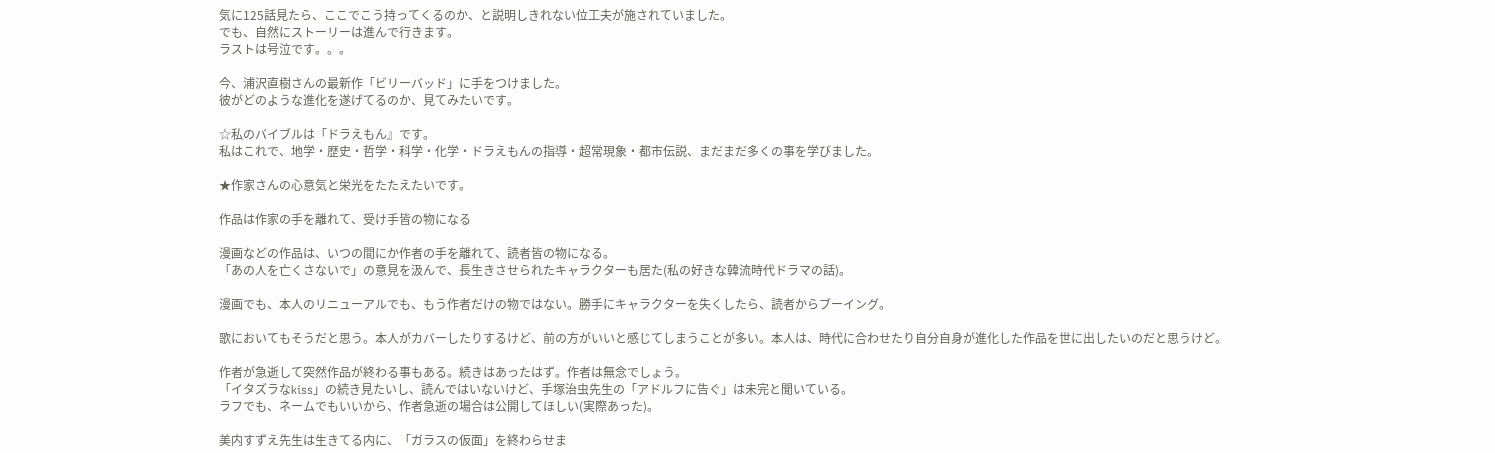気に125話見たら、ここでこう持ってくるのか、と説明しきれない位工夫が施されていました。
でも、自然にストーリーは進んで行きます。
ラストは号泣です。。。

今、浦沢直樹さんの最新作「ビリーバッド」に手をつけました。
彼がどのような進化を遂げてるのか、見てみたいです。

☆私のバイブルは「ドラえもん』です。
私はこれで、地学・歴史・哲学・科学・化学・ドラえもんの指導・超常現象・都市伝説、まだまだ多くの事を学びました。

★作家さんの心意気と栄光をたたえたいです。

作品は作家の手を離れて、受け手皆の物になる

漫画などの作品は、いつの間にか作者の手を離れて、読者皆の物になる。
「あの人を亡くさないで」の意見を汲んで、長生きさせられたキャラクターも居た(私の好きな韓流時代ドラマの話)。

漫画でも、本人のリニューアルでも、もう作者だけの物ではない。勝手にキャラクターを失くしたら、読者からブーイング。

歌においてもそうだと思う。本人がカバーしたりするけど、前の方がいいと感じてしまうことが多い。本人は、時代に合わせたり自分自身が進化した作品を世に出したいのだと思うけど。

作者が急逝して突然作品が終わる事もある。続きはあったはず。作者は無念でしょう。
「イタズラなkiss」の続き見たいし、読んではいないけど、手塚治虫先生の「アドルフに告ぐ」は未完と聞いている。
ラフでも、ネームでもいいから、作者急逝の場合は公開してほしい(実際あった)。

美内すずえ先生は生きてる内に、「ガラスの仮面」を終わらせま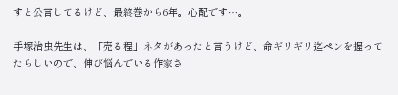すと公言してるけど、最終巻から6年。心配です…。

手塚治虫先生は、「売る程」ネタがあったと言うけど、命ギリギリ迄ペンを握ってたらしいので、伸び悩んでいる作家さ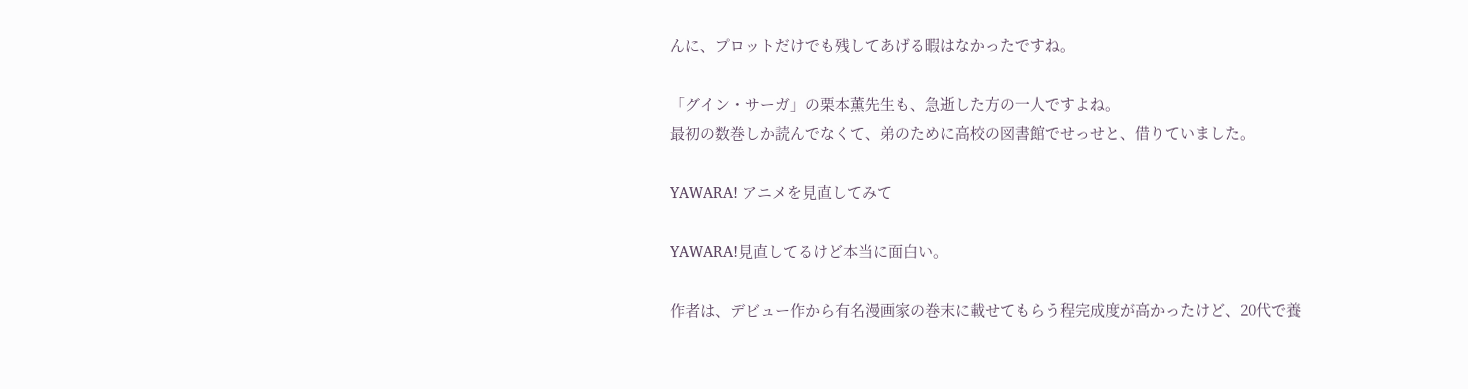んに、プロットだけでも残してあげる暇はなかったですね。

「グイン・サーガ」の栗本薫先生も、急逝した方の一人ですよね。
最初の数巻しか読んでなくて、弟のために高校の図書館でせっせと、借りていました。

YAWARA! アニメを見直してみて

YAWARA!見直してるけど本当に面白い。

作者は、デビュー作から有名漫画家の巻末に載せてもらう程完成度が高かったけど、20代で養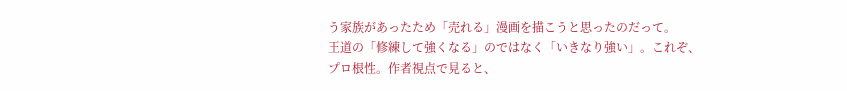う家族があったため「売れる」漫画を描こうと思ったのだって。
王道の「修練して強くなる」のではなく「いきなり強い」。これぞ、プロ根性。作者視点で見ると、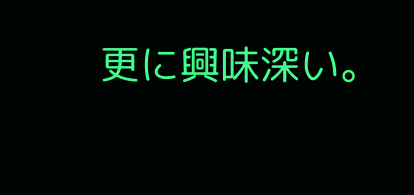更に興味深い。